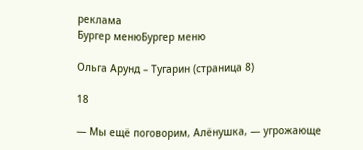реклама
Бургер менюБургер меню

Ольга Арунд – Тугарин (страница 8)

18

— Мы ещё поговорим, Алёнушка, — угрожающе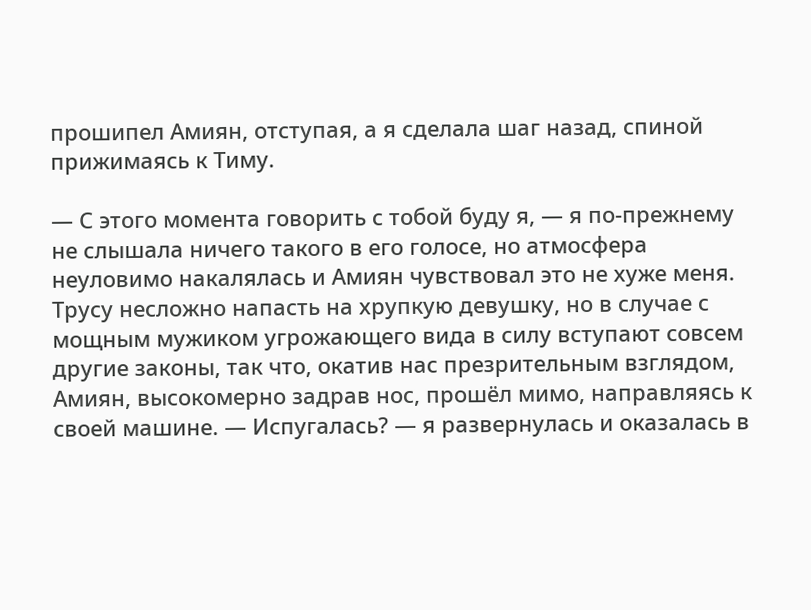прошипел Амиян, отступая, а я сделала шаг назад, спиной прижимаясь к Тиму.

— С этого момента говорить с тобой буду я, — я по-прежнему не слышала ничего такого в его голосе, но атмосфера неуловимо накалялась и Амиян чувствовал это не хуже меня. Трусу несложно напасть на хрупкую девушку, но в случае с мощным мужиком угрожающего вида в силу вступают совсем другие законы, так что, окатив нас презрительным взглядом, Амиян, высокомерно задрав нос, прошёл мимо, направляясь к своей машине. — Испугалась? — я развернулась и оказалась в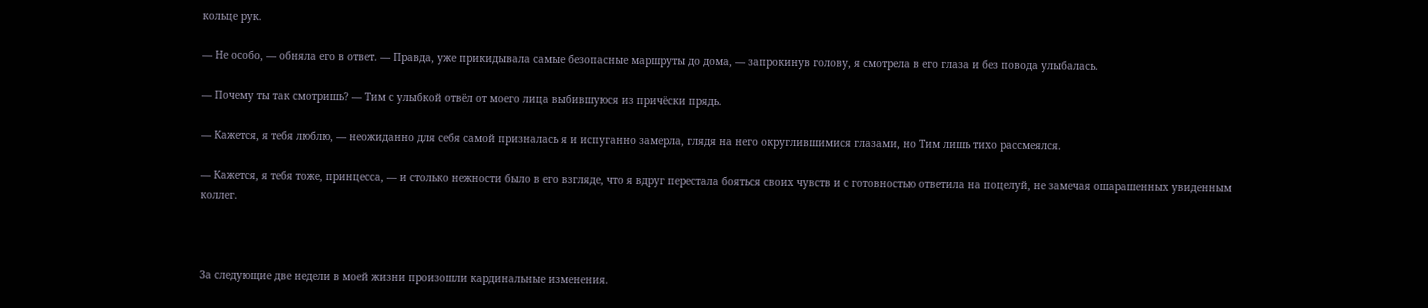кольце рук.

— Не особо, — обняла его в ответ. — Правда, уже прикидывала самые безопасные маршруты до дома, — запрокинув голову, я смотрела в его глаза и без повода улыбалась.

— Почему ты так смотришь? — Тим с улыбкой отвёл от моего лица выбившуюся из причёски прядь.

— Кажется, я тебя люблю, — неожиданно для себя самой призналась я и испуганно замерла, глядя на него округлившимися глазами, но Тим лишь тихо рассмеялся.

— Кажется, я тебя тоже, принцесса, — и столько нежности было в его взгляде, что я вдруг перестала бояться своих чувств и с готовностью ответила на поцелуй, не замечая ошарашенных увиденным коллег.



За следующие две недели в моей жизни произошли кардинальные изменения.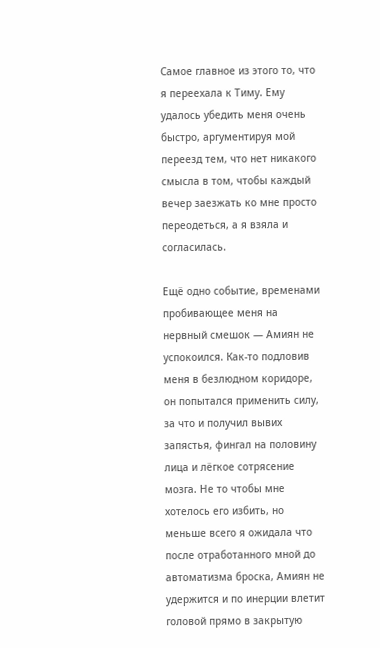Самое главное из этого то, что я переехала к Тиму. Ему удалось убедить меня очень быстро, аргументируя мой переезд тем, что нет никакого смысла в том, чтобы каждый вечер заезжать ко мне просто переодеться, а я взяла и согласилась.

Ещё одно событие, временами пробивающее меня на нервный смешок — Амиян не успокоился. Как-то подловив меня в безлюдном коридоре, он попытался применить силу, за что и получил вывих запястья, фингал на половину лица и лёгкое сотрясение мозга. Не то чтобы мне хотелось его избить, но меньше всего я ожидала что после отработанного мной до автоматизма броска, Амиян не удержится и по инерции влетит головой прямо в закрытую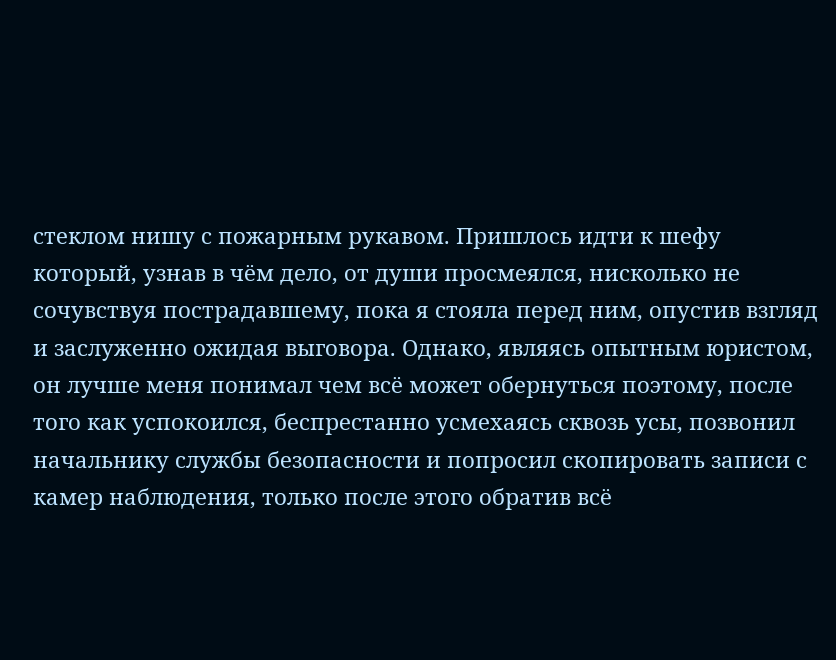стеклом нишу с пожарным рукавом. Пришлось идти к шефу который, узнав в чём дело, от души просмеялся, нисколько не сочувствуя пострадавшему, пока я стояла перед ним, опустив взгляд и заслуженно ожидая выговора. Однако, являясь опытным юристом, он лучше меня понимал чем всё может обернуться поэтому, после того как успокоился, беспрестанно усмехаясь сквозь усы, позвонил начальнику службы безопасности и попросил скопировать записи с камер наблюдения, только после этого обратив всё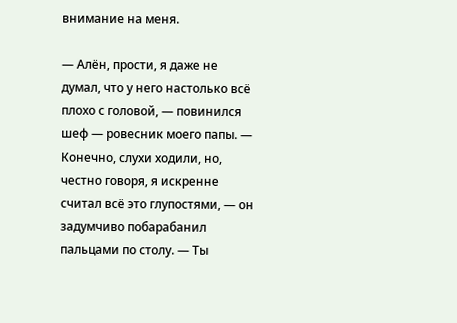внимание на меня.

— Алён, прости, я даже не думал, что у него настолько всё плохо с головой, — повинился шеф — ровесник моего папы. — Конечно, слухи ходили, но, честно говоря, я искренне считал всё это глупостями, — он задумчиво побарабанил пальцами по столу. — Ты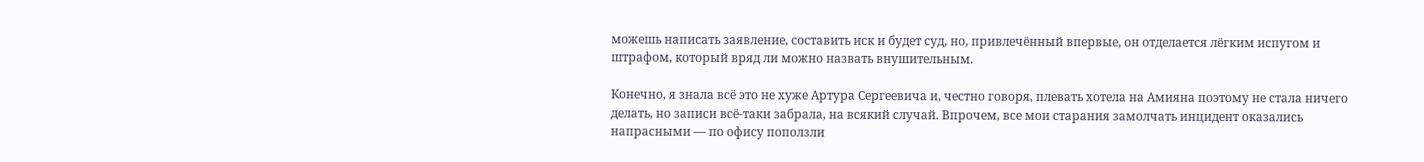можешь написать заявление, составить иск и будет суд, но, привлечённый впервые, он отделается лёгким испугом и штрафом, который вряд ли можно назвать внушительным.

Конечно, я знала всё это не хуже Артура Сергеевича и, честно говоря, плевать хотела на Амияна поэтому не стала ничего делать, но записи всё-таки забрала, на всякий случай. Впрочем, все мои старания замолчать инцидент оказались напрасными — по офису поползли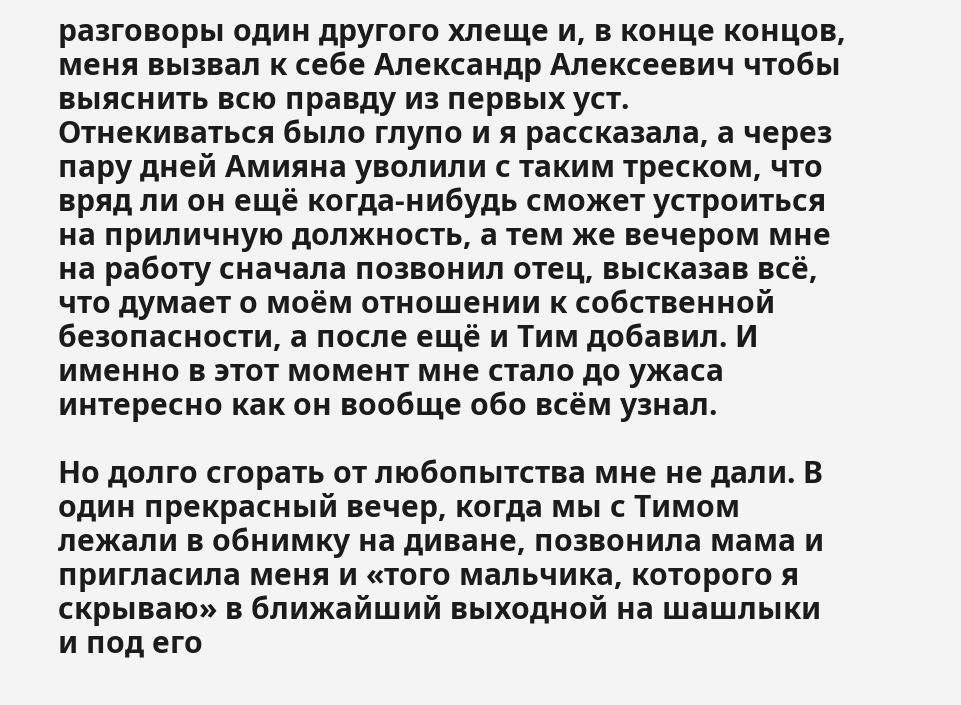разговоры один другого хлеще и, в конце концов, меня вызвал к себе Александр Алексеевич чтобы выяснить всю правду из первых уст. Отнекиваться было глупо и я рассказала, а через пару дней Амияна уволили с таким треском, что вряд ли он ещё когда-нибудь сможет устроиться на приличную должность, а тем же вечером мне на работу сначала позвонил отец, высказав всё, что думает о моём отношении к собственной безопасности, а после ещё и Тим добавил. И именно в этот момент мне стало до ужаса интересно как он вообще обо всём узнал.

Но долго сгорать от любопытства мне не дали. В один прекрасный вечер, когда мы с Тимом лежали в обнимку на диване, позвонила мама и пригласила меня и «того мальчика, которого я скрываю» в ближайший выходной на шашлыки и под его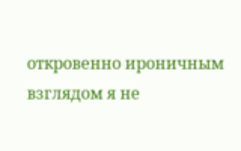откровенно ироничным взглядом я не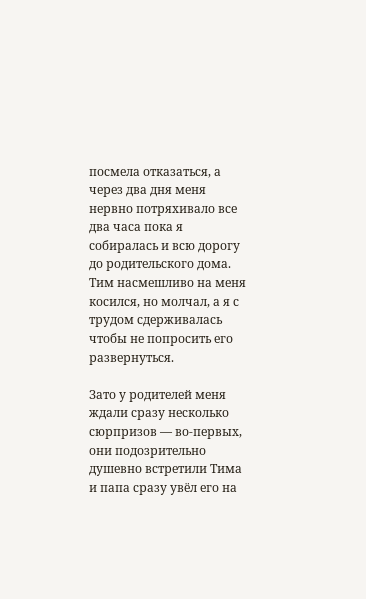посмела отказаться, а через два дня меня нервно потряхивало все два часа пока я собиралась и всю дорогу до родительского дома. Тим насмешливо на меня косился, но молчал, а я с трудом сдерживалась чтобы не попросить его развернуться.

Зато у родителей меня ждали сразу несколько сюрпризов — во-первых, они подозрительно душевно встретили Тима и папа сразу увёл его на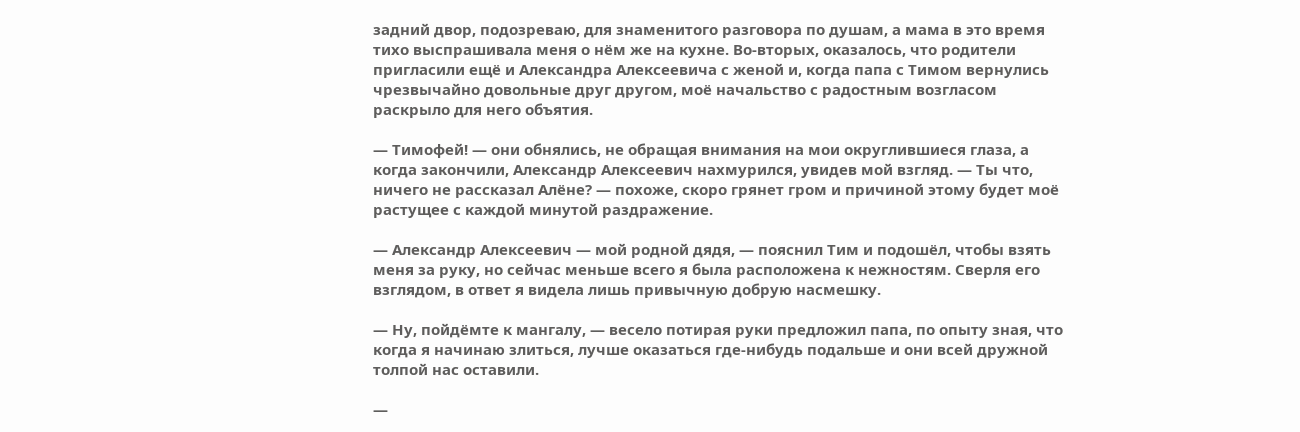задний двор, подозреваю, для знаменитого разговора по душам, а мама в это время тихо выспрашивала меня о нём же на кухне. Во-вторых, оказалось, что родители пригласили ещё и Александра Алексеевича с женой и, когда папа с Тимом вернулись чрезвычайно довольные друг другом, моё начальство с радостным возгласом раскрыло для него объятия.

— Тимофей! — они обнялись, не обращая внимания на мои округлившиеся глаза, а когда закончили, Александр Алексеевич нахмурился, увидев мой взгляд. — Ты что, ничего не рассказал Алёне? — похоже, скоро грянет гром и причиной этому будет моё растущее с каждой минутой раздражение.

— Александр Алексеевич — мой родной дядя, — пояснил Тим и подошёл, чтобы взять меня за руку, но сейчас меньше всего я была расположена к нежностям. Сверля его взглядом, в ответ я видела лишь привычную добрую насмешку.

— Ну, пойдёмте к мангалу, — весело потирая руки предложил папа, по опыту зная, что когда я начинаю злиться, лучше оказаться где-нибудь подальше и они всей дружной толпой нас оставили.

—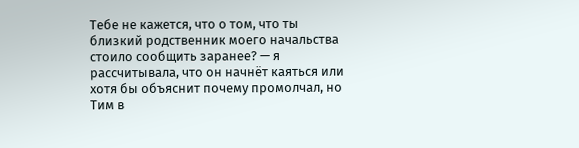Тебе не кажется, что о том, что ты близкий родственник моего начальства стоило сообщить заранее? — я рассчитывала, что он начнёт каяться или хотя бы объяснит почему промолчал, но Тим в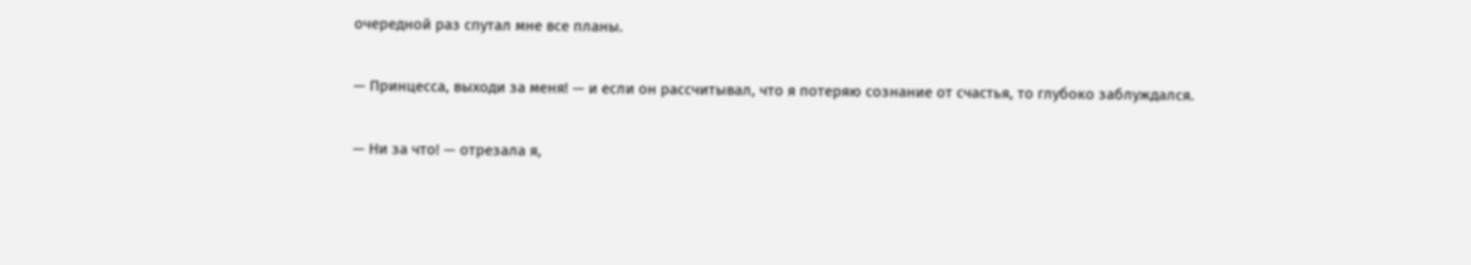очередной раз спутал мне все планы.

— Принцесса, выходи за меня! — и если он рассчитывал, что я потеряю сознание от счастья, то глубоко заблуждался.

— Ни за что! — отрезала я,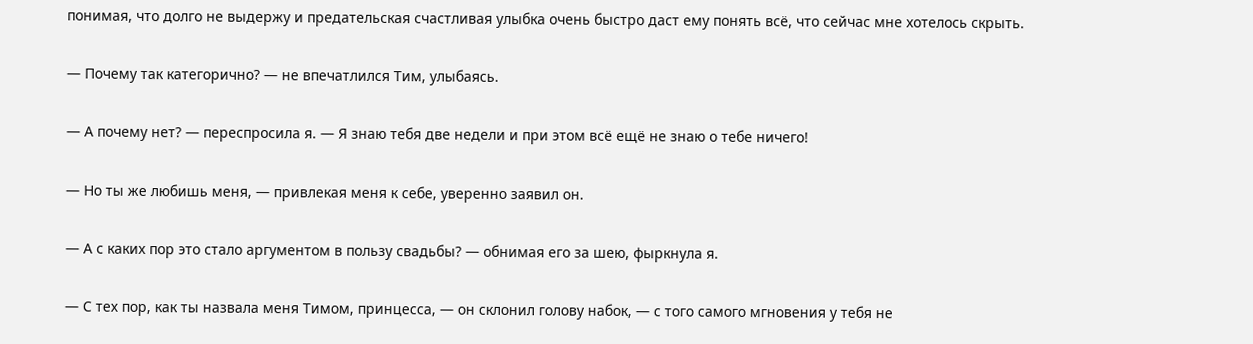понимая, что долго не выдержу и предательская счастливая улыбка очень быстро даст ему понять всё, что сейчас мне хотелось скрыть.

— Почему так категорично? — не впечатлился Тим, улыбаясь.

— А почему нет? — переспросила я. — Я знаю тебя две недели и при этом всё ещё не знаю о тебе ничего!

— Но ты же любишь меня, — привлекая меня к себе, уверенно заявил он.

— А с каких пор это стало аргументом в пользу свадьбы? — обнимая его за шею, фыркнула я.

— С тех пор, как ты назвала меня Тимом, принцесса, — он склонил голову набок, — с того самого мгновения у тебя не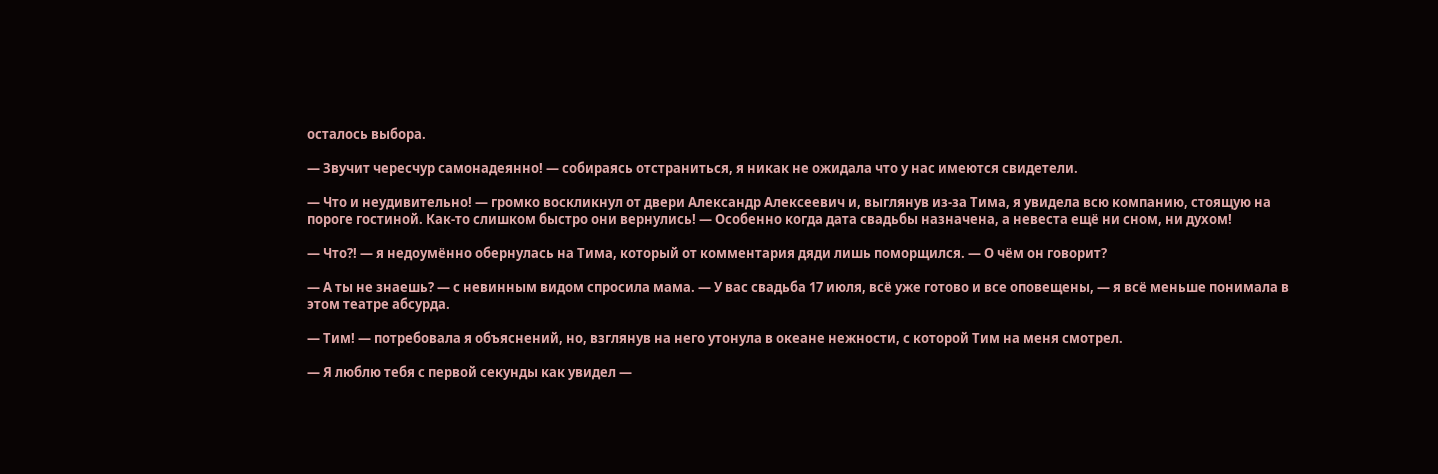осталось выбора.

— Звучит чересчур самонадеянно! — собираясь отстраниться, я никак не ожидала что у нас имеются свидетели.

— Что и неудивительно! — громко воскликнул от двери Александр Алексеевич и, выглянув из-за Тима, я увидела всю компанию, стоящую на пороге гостиной. Как-то слишком быстро они вернулись! — Особенно когда дата свадьбы назначена, а невеста ещё ни сном, ни духом!

— Что?! — я недоумённо обернулась на Тима, который от комментария дяди лишь поморщился. — О чём он говорит?

— А ты не знаешь? — с невинным видом спросила мама. — У вас свадьба 17 июля, всё уже готово и все оповещены, — я всё меньше понимала в этом театре абсурда.

— Тим! — потребовала я объяснений, но, взглянув на него утонула в океане нежности, с которой Тим на меня смотрел.

— Я люблю тебя с первой секунды как увидел —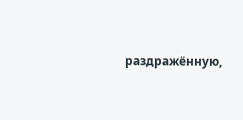раздражённую,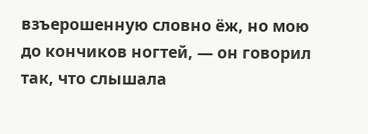взъерошенную словно ёж, но мою до кончиков ногтей, — он говорил так, что слышала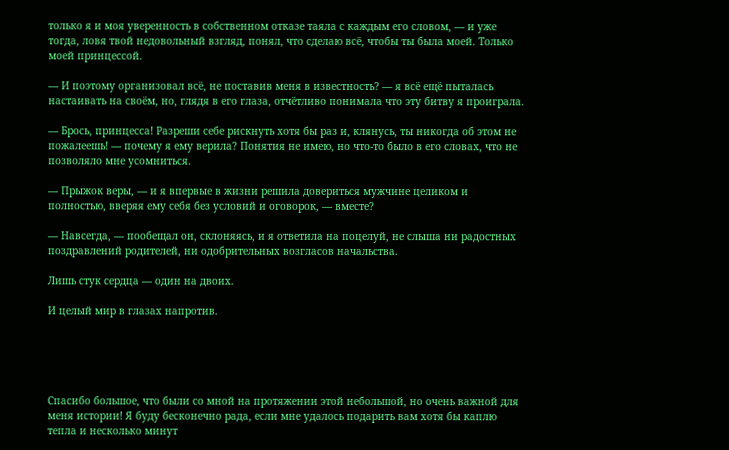только я и моя уверенность в собственном отказе таяла с каждым его словом, — и уже тогда, ловя твой недовольный взгляд, понял, что сделаю всё, чтобы ты была моей. Только моей принцессой.

— И поэтому организовал всё, не поставив меня в известность? — я всё ещё пыталась настаивать на своём, но, глядя в его глаза, отчётливо понимала что эту битву я проиграла.

— Брось, принцесса! Разреши себе рискнуть хотя бы раз и, клянусь, ты никогда об этом не пожалеешь! — почему я ему верила? Понятия не имею, но что-то было в его словах, что не позволяло мне усомниться.

— Прыжок веры, — и я впервые в жизни решила довериться мужчине целиком и полностью, вверяя ему себя без условий и оговорок, — вместе?

— Навсегда, — пообещал он, склоняясь, и я ответила на поцелуй, не слыша ни радостных поздравлений родителей, ни одобрительных возгласов начальства.

Лишь стук сердца — один на двоих.

И целый мир в глазах напротив.





Спасибо большое, что были со мной на протяжении этой небольшой, но очень важной для меня истории! Я буду бесконечно рада, если мне удалось подарить вам хотя бы каплю тепла и несколько минут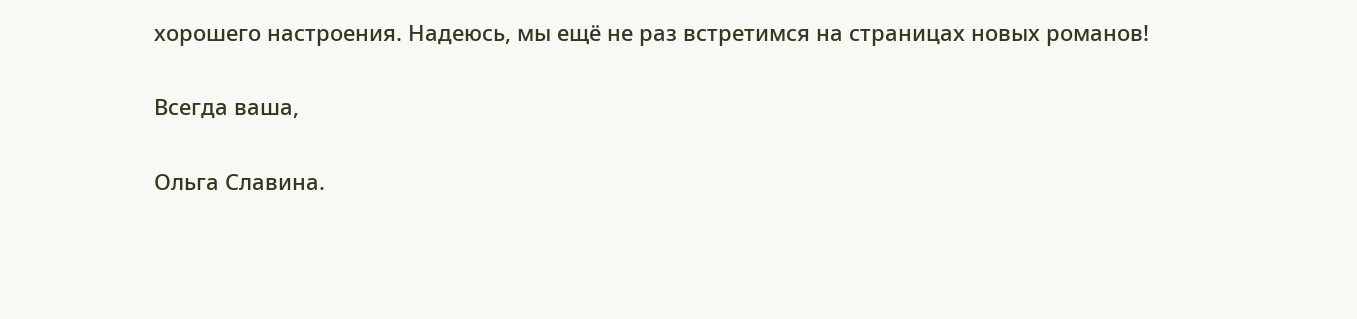хорошего настроения. Надеюсь, мы ещё не раз встретимся на страницах новых романов!

Всегда ваша,

Ольга Славина.